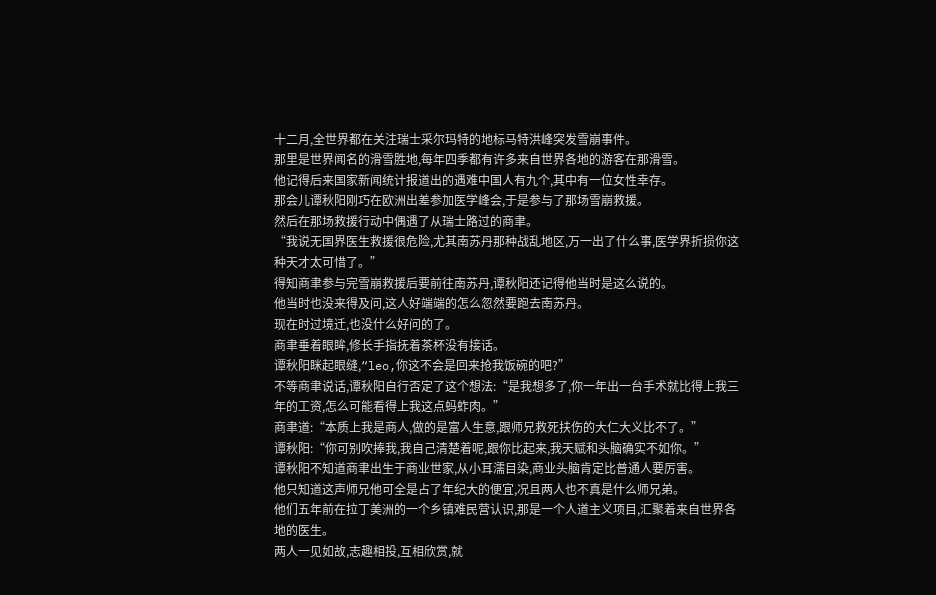十二月,全世界都在关注瑞士采尔玛特的地标马特洪峰突发雪崩事件。
那里是世界闻名的滑雪胜地,每年四季都有许多来自世界各地的游客在那滑雪。
他记得后来国家新闻统计报道出的遇难中国人有九个,其中有一位女性幸存。
那会儿谭秋阳刚巧在欧洲出差参加医学峰会,于是参与了那场雪崩救援。
然后在那场救援行动中偶遇了从瑞士路过的商聿。
“我说无国界医生救援很危险,尤其南苏丹那种战乱地区,万一出了什么事,医学界折损你这种天才太可惜了。”
得知商聿参与完雪崩救援后要前往南苏丹,谭秋阳还记得他当时是这么说的。
他当时也没来得及问,这人好端端的怎么忽然要跑去南苏丹。
现在时过境迁,也没什么好问的了。
商聿垂着眼眸,修长手指抚着茶杯没有接话。
谭秋阳眯起眼缝,“leo,你这不会是回来抢我饭碗的吧?”
不等商聿说话,谭秋阳自行否定了这个想法:“是我想多了,你一年出一台手术就比得上我三年的工资,怎么可能看得上我这点蚂蚱肉。”
商聿道:“本质上我是商人,做的是富人生意,跟师兄救死扶伤的大仁大义比不了。”
谭秋阳:“你可别吹捧我,我自己清楚着呢,跟你比起来,我天赋和头脑确实不如你。”
谭秋阳不知道商聿出生于商业世家,从小耳濡目染,商业头脑肯定比普通人要厉害。
他只知道这声师兄他可全是占了年纪大的便宜,况且两人也不真是什么师兄弟。
他们五年前在拉丁美洲的一个乡镇难民营认识,那是一个人道主义项目,汇聚着来自世界各地的医生。
两人一见如故,志趣相投,互相欣赏,就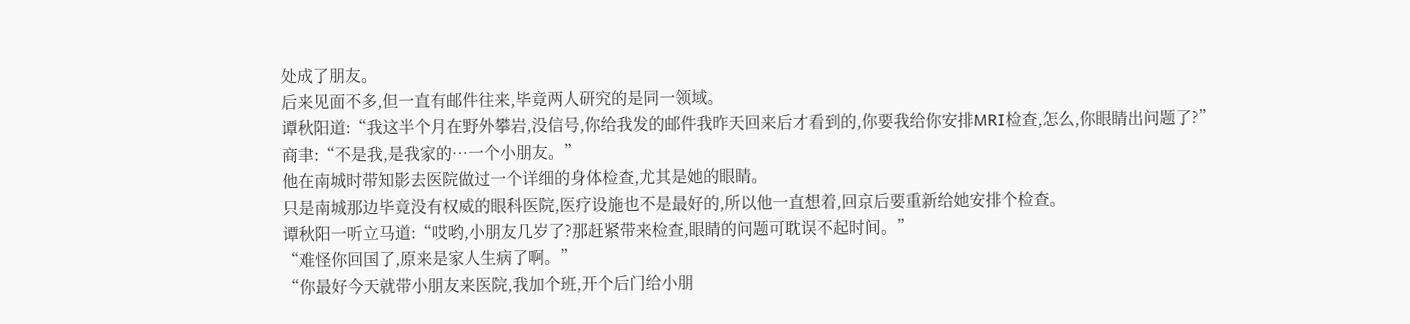处成了朋友。
后来见面不多,但一直有邮件往来,毕竟两人研究的是同一领域。
谭秋阳道:“我这半个月在野外攀岩,没信号,你给我发的邮件我昨天回来后才看到的,你要我给你安排MRI检查,怎么,你眼睛出问题了?”
商聿:“不是我,是我家的…一个小朋友。”
他在南城时带知影去医院做过一个详细的身体检查,尤其是她的眼睛。
只是南城那边毕竟没有权威的眼科医院,医疗设施也不是最好的,所以他一直想着,回京后要重新给她安排个检查。
谭秋阳一听立马道:“哎哟,小朋友几岁了?那赶紧带来检查,眼睛的问题可耽误不起时间。”
“难怪你回国了,原来是家人生病了啊。”
“你最好今天就带小朋友来医院,我加个班,开个后门给小朋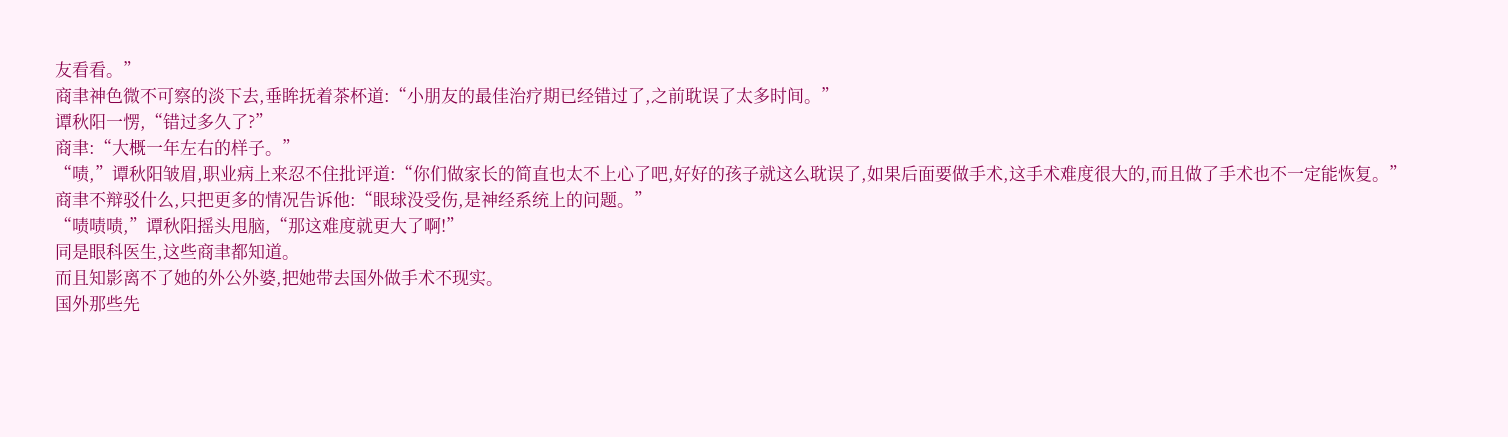友看看。”
商聿神色微不可察的淡下去,垂眸抚着茶杯道:“小朋友的最佳治疗期已经错过了,之前耽误了太多时间。”
谭秋阳一愣,“错过多久了?”
商聿:“大概一年左右的样子。”
“啧,”谭秋阳皱眉,职业病上来忍不住批评道:“你们做家长的简直也太不上心了吧,好好的孩子就这么耽误了,如果后面要做手术,这手术难度很大的,而且做了手术也不一定能恢复。”
商聿不辩驳什么,只把更多的情况告诉他:“眼球没受伤,是神经系统上的问题。”
“啧啧啧,”谭秋阳摇头甩脑,“那这难度就更大了啊!”
同是眼科医生,这些商聿都知道。
而且知影离不了她的外公外婆,把她带去国外做手术不现实。
国外那些先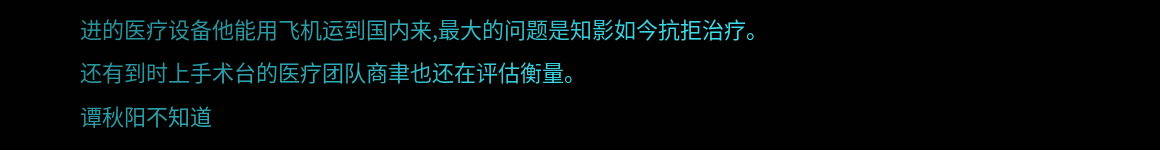进的医疗设备他能用飞机运到国内来,最大的问题是知影如今抗拒治疗。
还有到时上手术台的医疗团队商聿也还在评估衡量。
谭秋阳不知道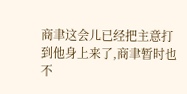商聿这会儿已经把主意打到他身上来了,商聿暂时也不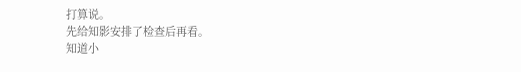打算说。
先给知影安排了检查后再看。
知道小